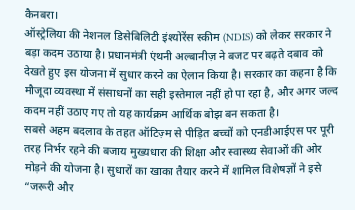कैनबरा।
ऑस्ट्रेलिया की नेशनल डिसेबिलिटी इंश्योरेंस स्कीम (NDIS) को लेकर सरकार ने बड़ा कदम उठाया है। प्रधानमंत्री एंथनी अल्बानीज़ ने बजट पर बढ़ते दबाव को देखते हुए इस योजना में सुधार करने का ऐलान किया है। सरकार का कहना है कि मौजूदा व्यवस्था में संसाधनों का सही इस्तेमाल नहीं हो पा रहा है, और अगर जल्द कदम नहीं उठाए गए तो यह कार्यक्रम आर्थिक बोझ बन सकता है।
सबसे अहम बदलाव के तहत ऑटिज़्म से पीड़ित बच्चों को एनडीआईएस पर पूरी तरह निर्भर रहने की बजाय मुख्यधारा की शिक्षा और स्वास्थ्य सेवाओं की ओर मोड़ने की योजना है। सुधारों का खाका तैयार करने में शामिल विशेषज्ञों ने इसे “जरूरी और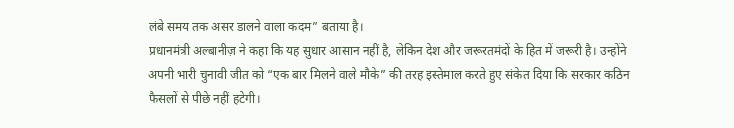लंबे समय तक असर डालने वाला कदम” बताया है।
प्रधानमंत्री अल्बानीज़ ने कहा कि यह सुधार आसान नहीं है, लेकिन देश और जरूरतमंदों के हित में जरूरी है। उन्होंने अपनी भारी चुनावी जीत को “एक बार मिलने वाले मौके” की तरह इस्तेमाल करते हुए संकेत दिया कि सरकार कठिन फैसलों से पीछे नहीं हटेगी।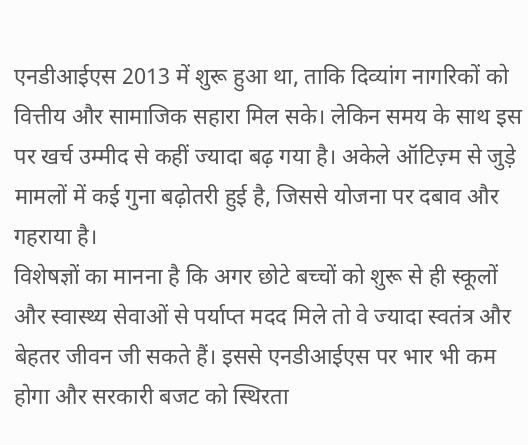एनडीआईएस 2013 में शुरू हुआ था, ताकि दिव्यांग नागरिकों को वित्तीय और सामाजिक सहारा मिल सके। लेकिन समय के साथ इस पर खर्च उम्मीद से कहीं ज्यादा बढ़ गया है। अकेले ऑटिज़्म से जुड़े मामलों में कई गुना बढ़ोतरी हुई है, जिससे योजना पर दबाव और गहराया है।
विशेषज्ञों का मानना है कि अगर छोटे बच्चों को शुरू से ही स्कूलों और स्वास्थ्य सेवाओं से पर्याप्त मदद मिले तो वे ज्यादा स्वतंत्र और बेहतर जीवन जी सकते हैं। इससे एनडीआईएस पर भार भी कम होगा और सरकारी बजट को स्थिरता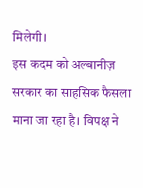मिलेगी।
इस कदम को अल्बानीज़ सरकार का साहसिक फैसला माना जा रहा है। विपक्ष ने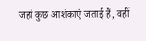जहां कुछ आशंकाएं जताई हैं, वहीं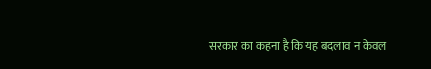सरकार का कहना है कि यह बदलाव न केवल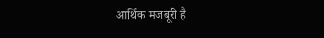आर्थिक मजबूरी है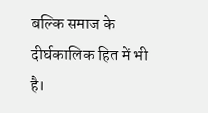बल्कि समाज के दीर्घकालिक हित में भी है।